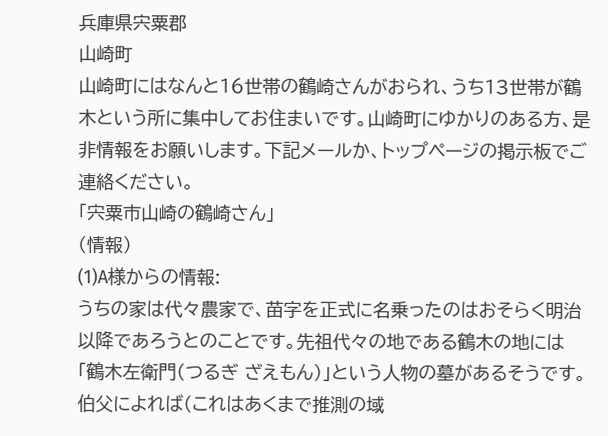兵庫県宍粟郡
山崎町
山崎町にはなんと16世帯の鶴崎さんがおられ、うち13世帯が鶴木という所に集中してお住まいです。山崎町にゆかりのある方、是非情報をお願いします。下記メールか、トップページの掲示板でご連絡ください。
「宍粟市山崎の鶴崎さん」
(情報)
(1)A様からの情報:
うちの家は代々農家で、苗字を正式に名乗ったのはおそらく明治以降であろうとのことです。先祖代々の地である鶴木の地には「鶴木左衛門(つるぎ ざえもん)」という人物の墓があるそうです。伯父によれば(これはあくまで推測の域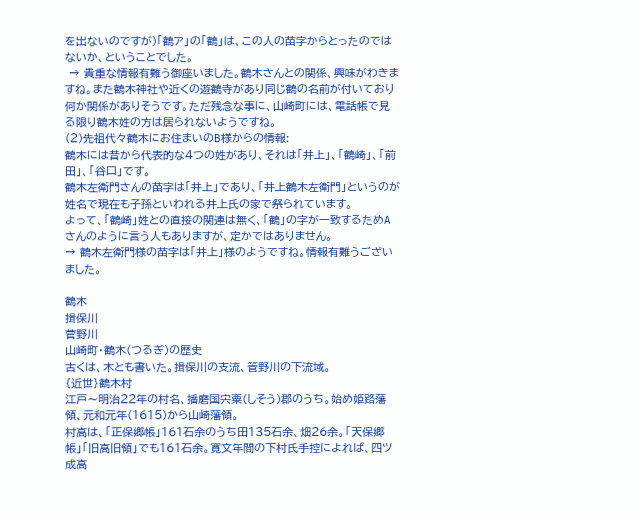を出ないのですが)「鶴ア」の「鶴」は、この人の苗字からとったのではないか、ということでした。
 → 貴重な情報有難う御座いました。鶴木さんとの関係、興味がわきますね。また鶴木神社や近くの遊鶴寺があり同じ鶴の名前が付いており何か関係がありそうです。ただ残念な事に、山崎町には、電話帳で見る限り鶴木姓の方は居られないようですね。
(2)先祖代々鶴木にお住まいのB様からの情報:
鶴木には昔から代表的な4つの姓があり、それは「井上」、「鶴崎」、「前田」、「谷口」です。
鶴木左衛門さんの苗字は「井上」であり、「井上鶴木左衛門」というのが姓名で現在も子孫といわれる井上氏の家で祭られています。
よって、「鶴崎」姓との直接の関連は無く、「鶴」の字が一致するためAさんのように言う人もありますが、定かではありません。
→ 鶴木左衛門様の苗字は「井上」様のようですね。情報有難うございました。

鶴木
揖保川
菅野川
山崎町・鶴木(つるぎ)の歴史
古くは、木とも書いた。揖保川の支流、管野川の下流域。
{近世}鶴木村
江戸〜明治22年の村名、播磨国宍粟(しそう)郡のうち。始め姫路藩領、元和元年(1615)から山崎藩領。
村高は、「正保郷帳」161石余のうち田135石余、畑26余。「天保郷帳」「旧高旧領」でも161石余。寛文年間の下村氏手控によれば、四ツ成高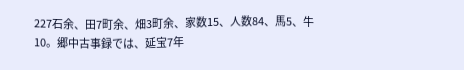227石余、田7町余、畑3町余、家数15、人数84、馬5、牛10。郷中古事録では、延宝7年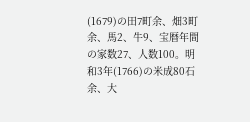(1679)の田7町余、畑3町余、馬2、牛9、宝暦年間の家数27、人数100。明和3年(1766)の米成80石余、大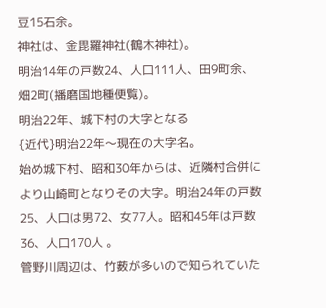豆15石余。
神社は、金毘羅神社(鶴木神社)。
明治14年の戸数24、人口111人、田9町余、畑2町(播磨国地種便覧)。
明治22年、城下村の大字となる
{近代}明治22年〜現在の大字名。
始め城下村、昭和30年からは、近隣村合併により山崎町となりその大字。明治24年の戸数25、人口は男72、女77人。昭和45年は戸数36、人口170人 。
管野川周辺は、竹薮が多いので知られていた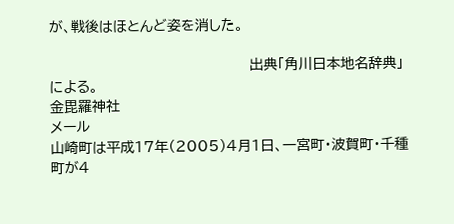が、戦後はほとんど姿を消した。

                                        出典「角川日本地名辞典」による。
金毘羅神社
メール
山崎町は平成17年(2005)4月1日、一宮町・波賀町・千種町が4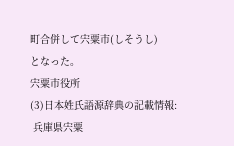町合併して宍粟市(しそうし)
となった。
宍粟市役所
(3)日本姓氏語源辞典の記載情報:
 兵庫県宍粟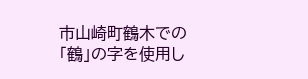市山崎町鶴木での「鶴」の字を使用し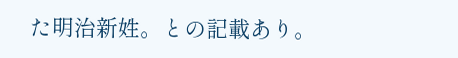た明治新姓。との記載あり。